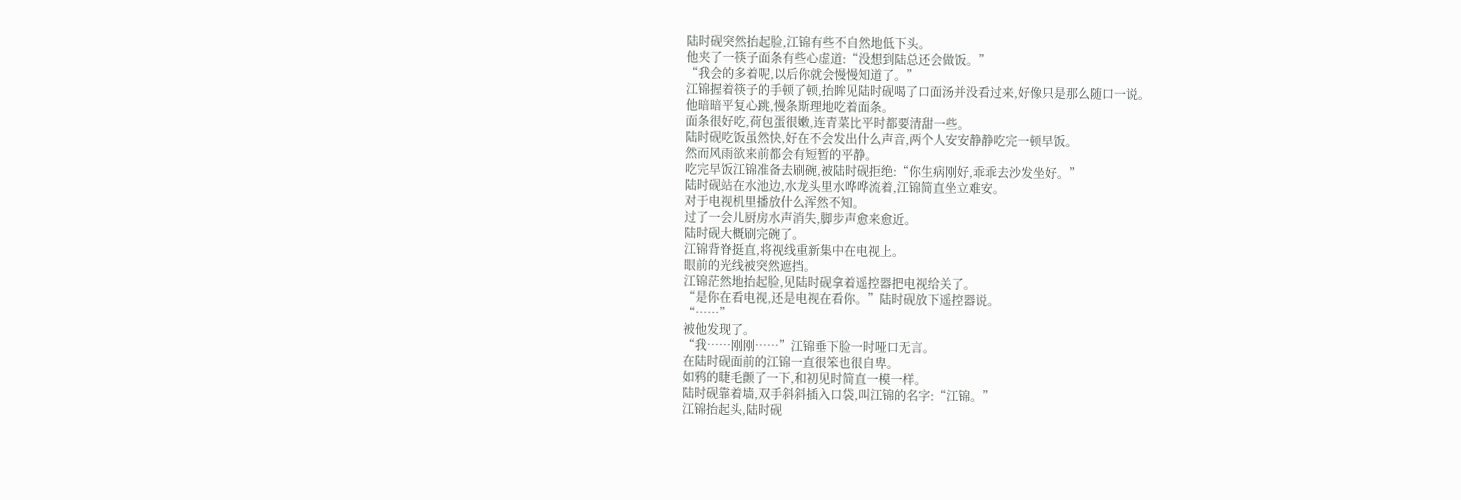陆时砚突然抬起脸,江锦有些不自然地低下头。
他夹了一筷子面条有些心虚道:“没想到陆总还会做饭。”
“我会的多着呢,以后你就会慢慢知道了。”
江锦握着筷子的手顿了顿,抬眸见陆时砚喝了口面汤并没看过来,好像只是那么随口一说。
他暗暗平复心跳,慢条斯理地吃着面条。
面条很好吃,荷包蛋很嫩,连青菜比平时都要清甜一些。
陆时砚吃饭虽然快,好在不会发出什么声音,两个人安安静静吃完一顿早饭。
然而风雨欲来前都会有短暂的平静。
吃完早饭江锦准备去刷碗,被陆时砚拒绝:“你生病刚好,乖乖去沙发坐好。”
陆时砚站在水池边,水龙头里水哗哗流着,江锦简直坐立难安。
对于电视机里播放什么浑然不知。
过了一会儿厨房水声消失,脚步声愈来愈近。
陆时砚大概刷完碗了。
江锦背脊挺直,将视线重新集中在电视上。
眼前的光线被突然遮挡。
江锦茫然地抬起脸,见陆时砚拿着遥控器把电视给关了。
“是你在看电视,还是电视在看你。”陆时砚放下遥控器说。
“……”
被他发现了。
“我……刚刚……”江锦垂下脸一时哑口无言。
在陆时砚面前的江锦一直很笨也很自卑。
如鸦的睫毛颤了一下,和初见时简直一模一样。
陆时砚靠着墙,双手斜斜插入口袋,叫江锦的名字:“江锦。”
江锦抬起头,陆时砚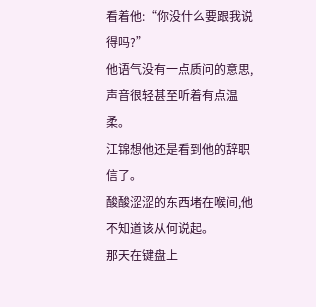看着他:“你没什么要跟我说得吗?”
他语气没有一点质问的意思,声音很轻甚至听着有点温柔。
江锦想他还是看到他的辞职信了。
酸酸涩涩的东西堵在喉间,他不知道该从何说起。
那天在键盘上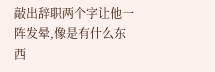敲出辞职两个字让他一阵发晕,像是有什么东西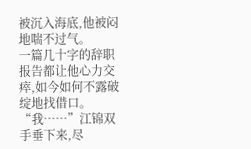被沉入海底,他被闷地喘不过气。
一篇几十字的辞职报告都让他心力交瘁,如今如何不露破绽地找借口。
“我……”江锦双手垂下来,尽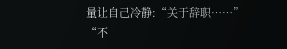量让自己冷静:“关于辞职……”
“不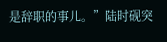是辞职的事儿。”陆时砚突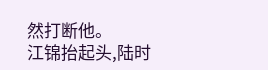然打断他。
江锦抬起头,陆时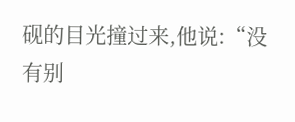砚的目光撞过来,他说:“没有别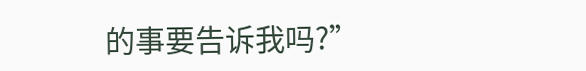的事要告诉我吗?”